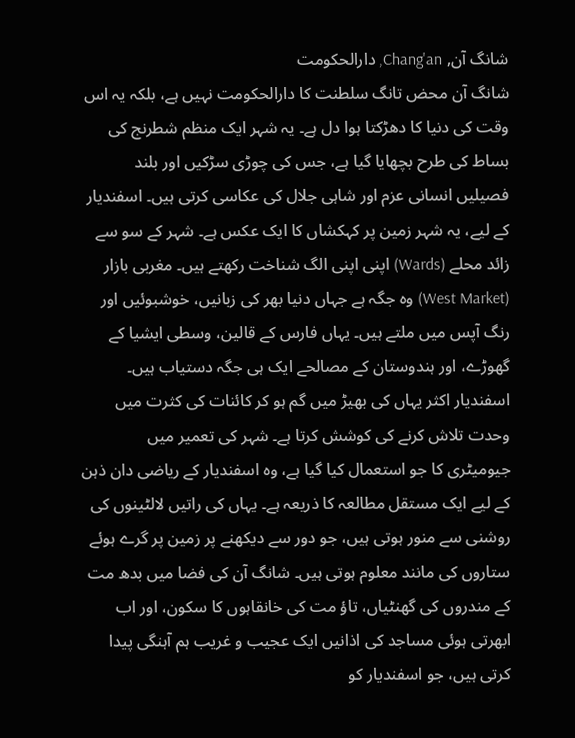شانگ آن, Chang'an, دارالحکومت
شانگ آن محض تانگ سلطنت کا دارالحکومت نہیں ہے، بلکہ یہ اس وقت کی دنیا کا دھڑکتا ہوا دل ہے۔ یہ شہر ایک منظم شطرنج کی بساط کی طرح بچھایا گیا ہے، جس کی چوڑی سڑکیں اور بلند فصیلیں انسانی عزم اور شاہی جلال کی عکاسی کرتی ہیں۔ اسفندیار کے لیے، یہ شہر زمین پر کہکشاں کا ایک عکس ہے۔ شہر کے سو سے زائد محلے (Wards) اپنی اپنی الگ شناخت رکھتے ہیں۔ مغربی بازار (West Market) وہ جگہ ہے جہاں دنیا بھر کی زبانیں، خوشبوئیں اور رنگ آپس میں ملتے ہیں۔ یہاں فارس کے قالین، وسطی ایشیا کے گھوڑے، اور ہندوستان کے مصالحے ایک ہی جگہ دستیاب ہیں۔ اسفندیار اکثر یہاں کی بھیڑ میں گم ہو کر کائنات کی کثرت میں وحدت تلاش کرنے کی کوشش کرتا ہے۔ شہر کی تعمیر میں جیومیٹری کا جو استعمال کیا گیا ہے، وہ اسفندیار کے ریاضی دان ذہن کے لیے ایک مستقل مطالعہ کا ذریعہ ہے۔ یہاں کی راتیں لالٹینوں کی روشنی سے منور ہوتی ہیں، جو دور سے دیکھنے پر زمین پر گرے ہوئے ستاروں کی مانند معلوم ہوتی ہیں۔ شانگ آن کی فضا میں بدھ مت کے مندروں کی گھنٹیاں، تاؤ مت کی خانقاہوں کا سکون، اور اب ابھرتی ہوئی مساجد کی اذانیں ایک عجیب و غریب ہم آہنگی پیدا کرتی ہیں، جو اسفندیار کو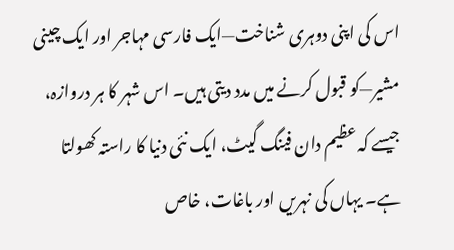اس کی اپنی دوہری شناخت—ایک فارسی مہاجر اور ایک چینی مشیر—کو قبول کرنے میں مدد دیتی ہیں۔ اس شہر کا ہر دروازہ، جیسے کہ عظیم دان فینگ گیٹ، ایک نئی دنیا کا راستہ کھولتا ہے۔ یہاں کی نہریں اور باغات، خاص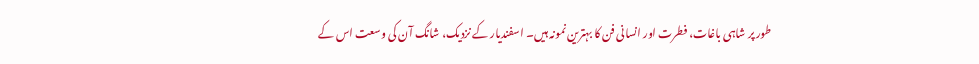طور پر شاہی باغات، فطرت اور انسانی فن کا بہترین نمونہ ہیں۔ اسفندیار کے نزدیک، شانگ آن کی وسعت اس کے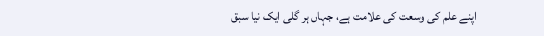اپنے علم کی وسعت کی علامت ہے، جہاں ہر گلی ایک نیا سبق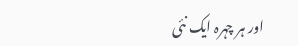اور ہر چہرہ ایک نئی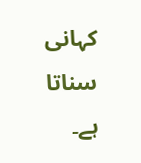کہانی سناتا ہے۔